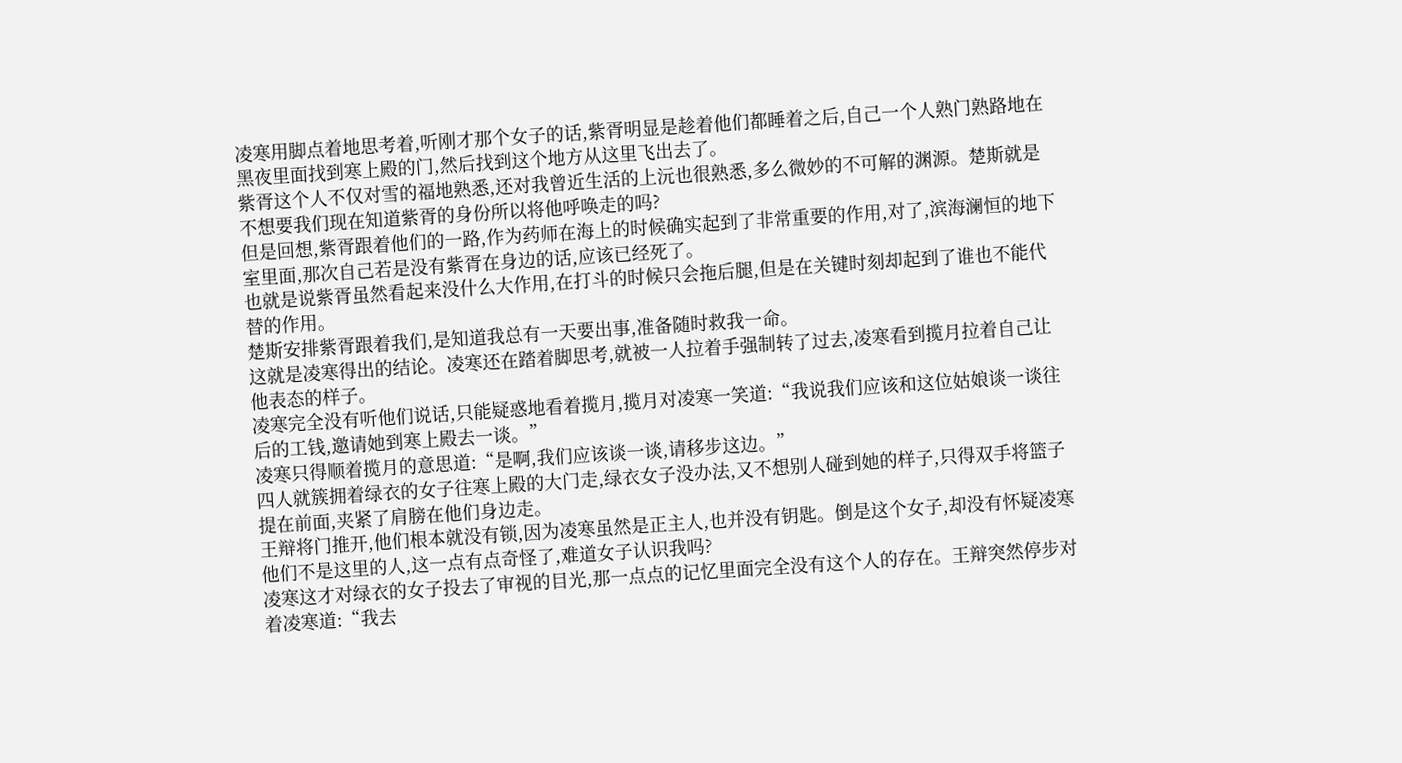凌寒用脚点着地思考着,听刚才那个女子的话,紫胥明显是趁着他们都睡着之后,自己一个人熟门熟路地在黑夜里面找到寒上殿的门,然后找到这个地方从这里飞出去了。
紫胥这个人不仅对雪的福地熟悉,还对我曾近生活的上沅也很熟悉,多么微妙的不可解的渊源。楚斯就是不想要我们现在知道紫胥的身份所以将他呼唤走的吗?
但是回想,紫胥跟着他们的一路,作为药师在海上的时候确实起到了非常重要的作用,对了,滨海澜恒的地下室里面,那次自己若是没有紫胥在身边的话,应该已经死了。
也就是说紫胥虽然看起来没什么大作用,在打斗的时候只会拖后腿,但是在关键时刻却起到了谁也不能代替的作用。
楚斯安排紫胥跟着我们,是知道我总有一天要出事,准备随时救我一命。
这就是凌寒得出的结论。凌寒还在踏着脚思考,就被一人拉着手强制转了过去,凌寒看到揽月拉着自己让他表态的样子。
凌寒完全没有听他们说话,只能疑惑地看着揽月,揽月对凌寒一笑道:“我说我们应该和这位姑娘谈一谈往后的工钱,邀请她到寒上殿去一谈。”
凌寒只得顺着揽月的意思道:“是啊,我们应该谈一谈,请移步这边。”
四人就簇拥着绿衣的女子往寒上殿的大门走,绿衣女子没办法,又不想别人碰到她的样子,只得双手将篮子提在前面,夹紧了肩膀在他们身边走。
王辩将门推开,他们根本就没有锁,因为凌寒虽然是正主人,也并没有钥匙。倒是这个女子,却没有怀疑凌寒他们不是这里的人,这一点有点奇怪了,难道女子认识我吗?
凌寒这才对绿衣的女子投去了审视的目光,那一点点的记忆里面完全没有这个人的存在。王辩突然停步对着凌寒道:“我去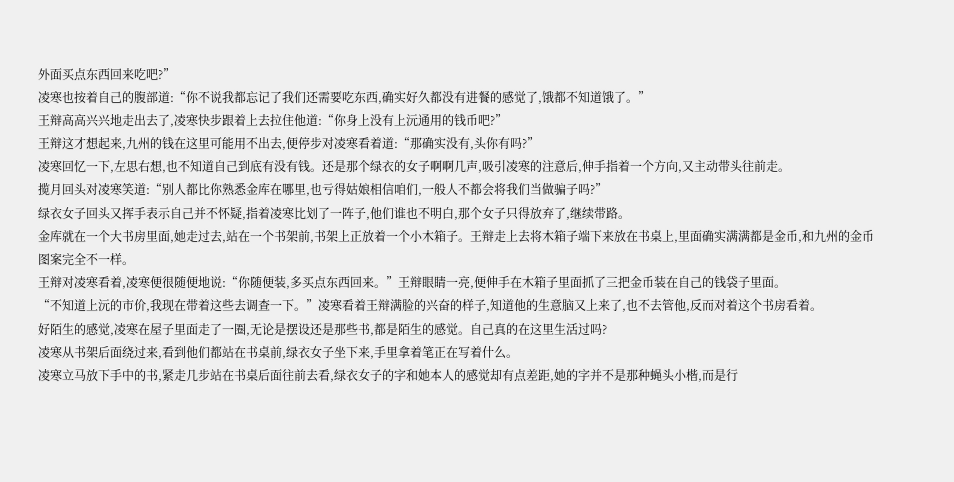外面买点东西回来吃吧?”
凌寒也按着自己的腹部道:“你不说我都忘记了我们还需要吃东西,确实好久都没有进餐的感觉了,饿都不知道饿了。”
王辩高高兴兴地走出去了,凌寒快步跟着上去拉住他道:“你身上没有上沅通用的钱币吧?”
王辩这才想起来,九州的钱在这里可能用不出去,便停步对凌寒看着道:“那确实没有,头你有吗?”
凌寒回忆一下,左思右想,也不知道自己到底有没有钱。还是那个绿衣的女子啊啊几声,吸引凌寒的注意后,伸手指着一个方向,又主动带头往前走。
揽月回头对凌寒笑道:“别人都比你熟悉金库在哪里,也亏得姑娘相信咱们,一般人不都会将我们当做骗子吗?”
绿衣女子回头又挥手表示自己并不怀疑,指着凌寒比划了一阵子,他们谁也不明白,那个女子只得放弃了,继续带路。
金库就在一个大书房里面,她走过去,站在一个书架前,书架上正放着一个小木箱子。王辩走上去将木箱子端下来放在书桌上,里面确实满满都是金币,和九州的金币图案完全不一样。
王辩对凌寒看着,凌寒便很随便地说:“你随便装,多买点东西回来。”王辩眼睛一亮,便伸手在木箱子里面抓了三把金币装在自己的钱袋子里面。
“不知道上沅的市价,我现在带着这些去调查一下。”凌寒看着王辩满脸的兴奋的样子,知道他的生意脑又上来了,也不去管他,反而对着这个书房看着。
好陌生的感觉,凌寒在屋子里面走了一圈,无论是摆设还是那些书,都是陌生的感觉。自己真的在这里生活过吗?
凌寒从书架后面绕过来,看到他们都站在书桌前,绿衣女子坐下来,手里拿着笔正在写着什么。
凌寒立马放下手中的书,紧走几步站在书桌后面往前去看,绿衣女子的字和她本人的感觉却有点差距,她的字并不是那种蝇头小楷,而是行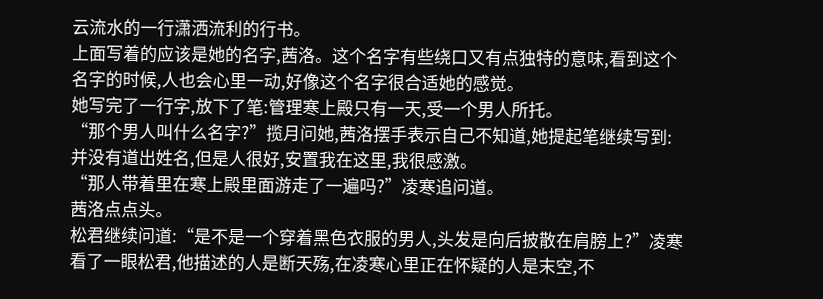云流水的一行潇洒流利的行书。
上面写着的应该是她的名字,茜洛。这个名字有些绕口又有点独特的意味,看到这个名字的时候,人也会心里一动,好像这个名字很合适她的感觉。
她写完了一行字,放下了笔:管理寒上殿只有一天,受一个男人所托。
“那个男人叫什么名字?”揽月问她,茜洛摆手表示自己不知道,她提起笔继续写到:并没有道出姓名,但是人很好,安置我在这里,我很感激。
“那人带着里在寒上殿里面游走了一遍吗?”凌寒追问道。
茜洛点点头。
松君继续问道:“是不是一个穿着黑色衣服的男人,头发是向后披散在肩膀上?”凌寒看了一眼松君,他描述的人是断天殇,在凌寒心里正在怀疑的人是末空,不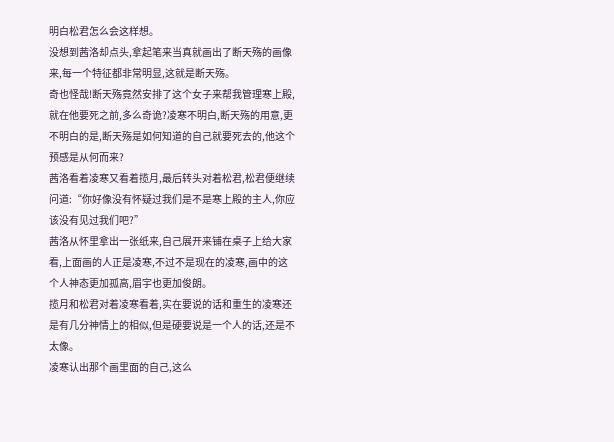明白松君怎么会这样想。
没想到茜洛却点头,拿起笔来当真就画出了断天殇的画像来,每一个特征都非常明显,这就是断天殇。
奇也怪哉!断天殇竟然安排了这个女子来帮我管理寒上殿,就在他要死之前,多么奇诡?凌寒不明白,断天殇的用意,更不明白的是,断天殇是如何知道的自己就要死去的,他这个预感是从何而来?
茜洛看着凌寒又看着揽月,最后转头对着松君,松君便继续问道:“你好像没有怀疑过我们是不是寒上殿的主人,你应该没有见过我们吧?”
茜洛从怀里拿出一张纸来,自己展开来铺在桌子上给大家看,上面画的人正是凌寒,不过不是现在的凌寒,画中的这个人神态更加孤高,眉宇也更加俊朗。
揽月和松君对着凌寒看着,实在要说的话和重生的凌寒还是有几分神情上的相似,但是硬要说是一个人的话,还是不太像。
凌寒认出那个画里面的自己,这么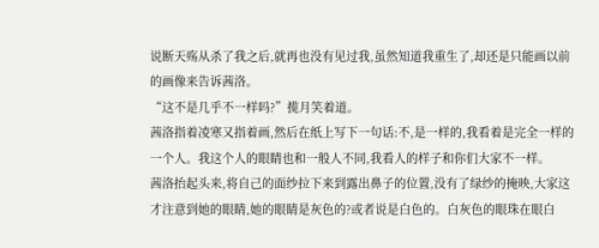说断天殇从杀了我之后,就再也没有见过我,虽然知道我重生了,却还是只能画以前的画像来告诉茜洛。
“这不是几乎不一样吗?”揽月笑着道。
茜洛指着凌寒又指着画,然后在纸上写下一句话:不,是一样的,我看着是完全一样的一个人。我这个人的眼睛也和一般人不同,我看人的样子和你们大家不一样。
茜洛抬起头来,将自己的面纱拉下来到露出鼻子的位置,没有了绿纱的掩映,大家这才注意到她的眼睛,她的眼睛是灰色的?或者说是白色的。白灰色的眼珠在眼白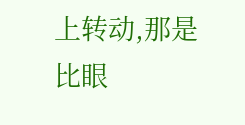上转动,那是比眼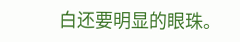白还要明显的眼珠。